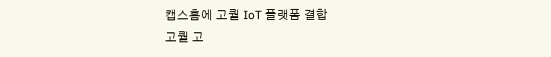캡스홈에 고퀄 IoT 플랫폼 결합
고퀄 고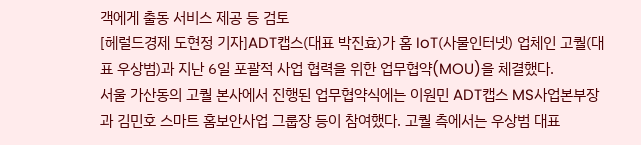객에게 출동 서비스 제공 등 검토
[헤럴드경제 도현정 기자]ADT캡스(대표 박진효)가 홈 IoT(사물인터넷) 업체인 고퀄(대표 우상범)과 지난 6일 포괄적 사업 협력을 위한 업무협약(MOU)을 체결했다.
서울 가산동의 고퀄 본사에서 진행된 업무협약식에는 이원민 ADT캡스 MS사업본부장과 김민호 스마트 홈보안사업 그룹장 등이 참여했다. 고퀄 측에서는 우상범 대표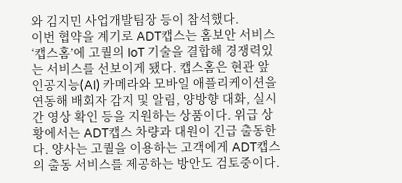와 김지민 사업개발팀장 등이 참석했다.
이번 협약을 계기로 ADT캡스는 홈보안 서비스 ‘캡스홈’에 고퀄의 IoT 기술을 결합해 경쟁력있는 서비스를 선보이게 됐다. 캡스홈은 현관 앞 인공지능(AI) 카메라와 모바일 애플리케이션을 연동해 배회자 감지 및 알림, 양방향 대화, 실시간 영상 확인 등을 지원하는 상품이다. 위급 상황에서는 ADT캡스 차량과 대원이 긴급 출동한다. 양사는 고퀄을 이용하는 고객에게 ADT캡스의 출동 서비스를 제공하는 방안도 검토중이다.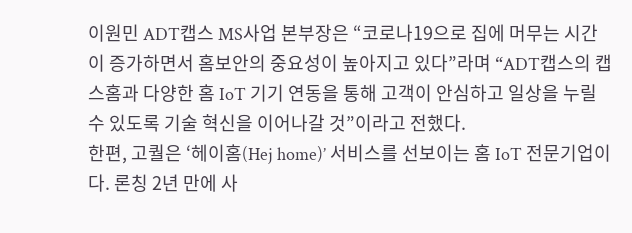이원민 ADT캡스 MS사업 본부장은 “코로나19으로 집에 머무는 시간이 증가하면서 홈보안의 중요성이 높아지고 있다”라며 “ADT캡스의 캡스홈과 다양한 홈 IoT 기기 연동을 통해 고객이 안심하고 일상을 누릴 수 있도록 기술 혁신을 이어나갈 것”이라고 전했다.
한편, 고퀄은 ‘헤이홈(Hej home)’ 서비스를 선보이는 홈 IoT 전문기업이다. 론칭 2년 만에 사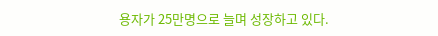용자가 25만명으로 늘며 성장하고 있다.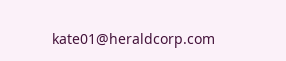kate01@heraldcorp.com